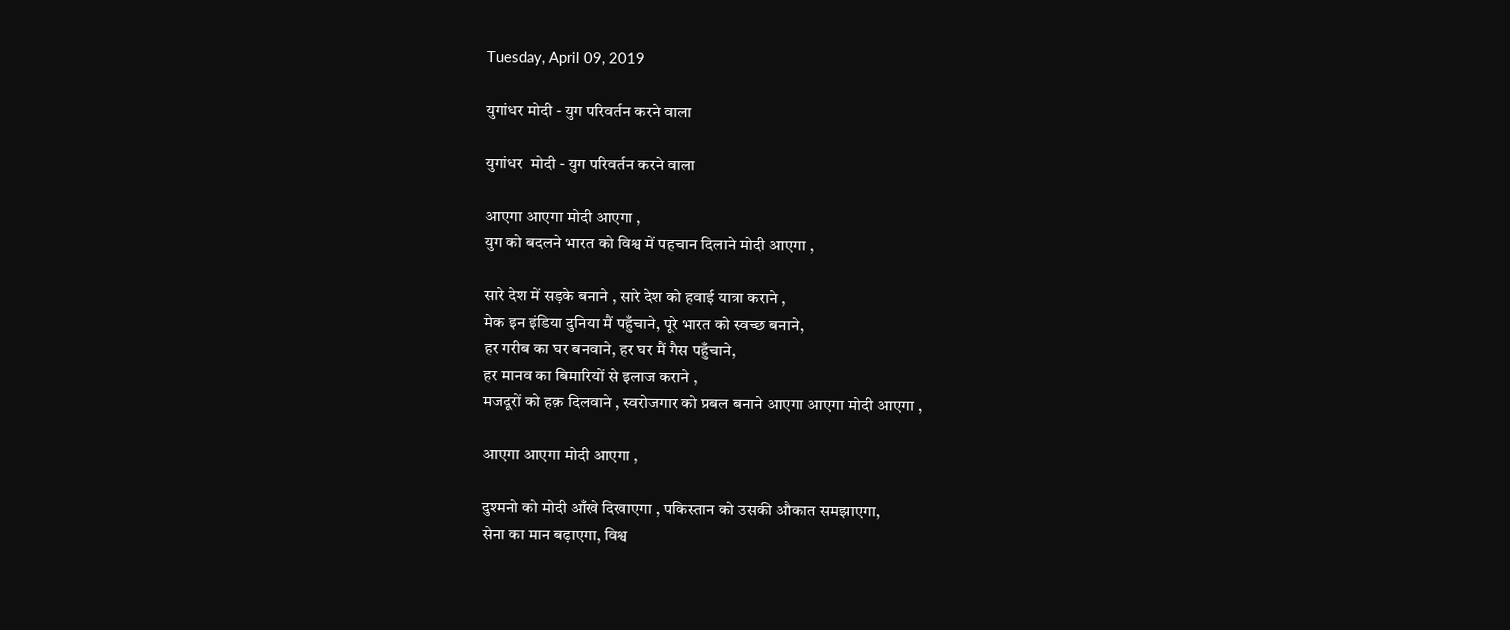Tuesday, April 09, 2019

युगांधर मोदी - युग परिवर्तन करने वाला

युगांधर  मोदी - युग परिवर्तन करने वाला

आएगा आएगा मोदी आएगा ,
युग को बदलने भारत को विश्व में पहचान दिलाने मोदी आएगा ,

सारे देश में सड़के बनाने , सारे देश को हवाई यात्रा कराने ,
मेक इन इंडिया दुनिया मैं पहुँचाने, पूरे भारत को स्वच्छ बनाने,
हर गरीब का घर बनवाने, हर घर मैं गैस पहुँचाने,
हर मानव का बिमारियों से इलाज कराने ,
मजदूरों को हक़ दिलवाने , स्वरोजगार को प्रबल बनाने आएगा आएगा मोदी आएगा ,

आएगा आएगा मोदी आएगा ,

दुश्मनो को मोदी आँखे दिखाएगा , पकिस्तान को उसकी औकात समझाएगा,
सेना का मान बढ़ाएगा, विश्व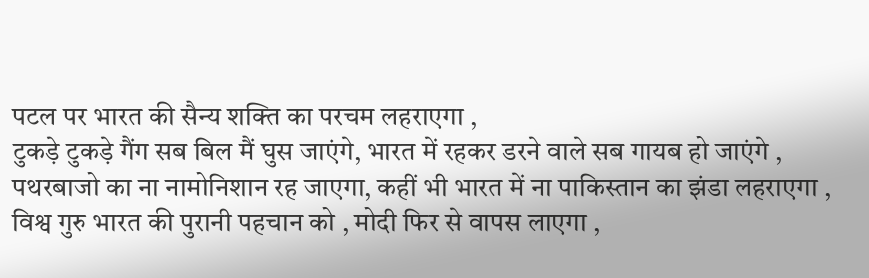पटल पर भारत की सैन्य शक्ति का परचम लहराएगा ,
टुकड़े टुकड़े गैंग सब बिल मैं घुस जाएंगे, भारत में रहकर डरने वाले सब गायब हो जाएंगे ,
पथरबाजो का ना नामोनिशान रह जाएगा, कहीं भी भारत में ना पाकिस्तान का झंडा लहराएगा ,
विश्व गुरु भारत की पुरानी पहचान को , मोदी फिर से वापस लाएगा ,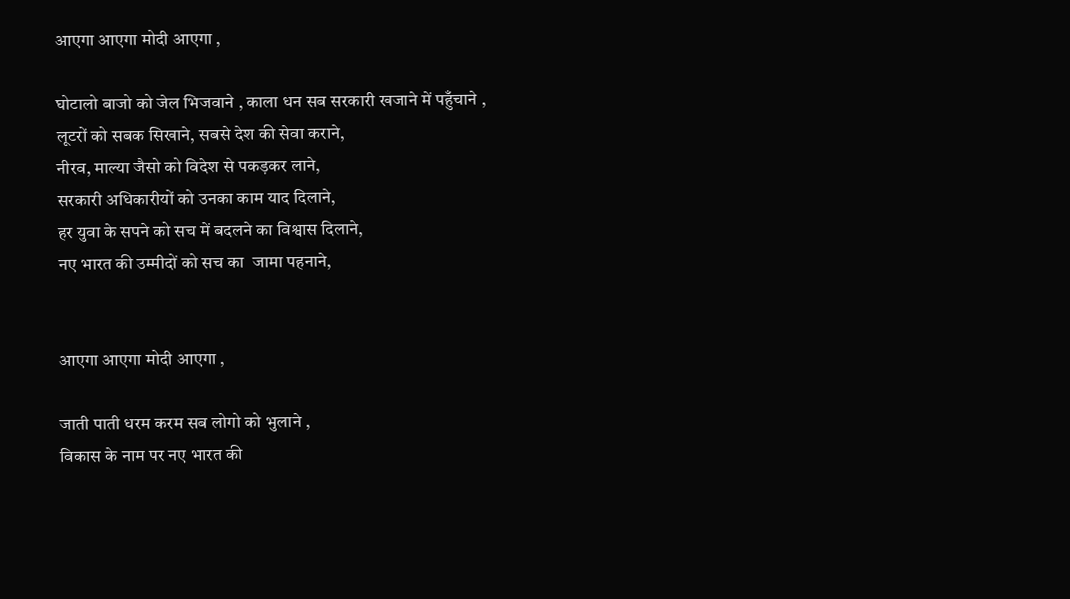आएगा आएगा मोदी आएगा ,

घोटालो बाजो को जेल भिजवाने , काला धन सब सरकारी खजाने में पहुँचाने ,
लूटरों को सबक सिखाने, सबसे देश की सेवा कराने,
नीरव, माल्या जैसो को विदेश से पकड़कर लाने,
सरकारी अधिकारीयों को उनका काम याद दिलाने,
हर युवा के सपने को सच में बदलने का विश्वास दिलाने,
नए भारत की उम्मीदों को सच का  जामा पहनाने,


आएगा आएगा मोदी आएगा ,

जाती पाती धरम करम सब लोगो को भुलाने ,
विकास के नाम पर नए भारत की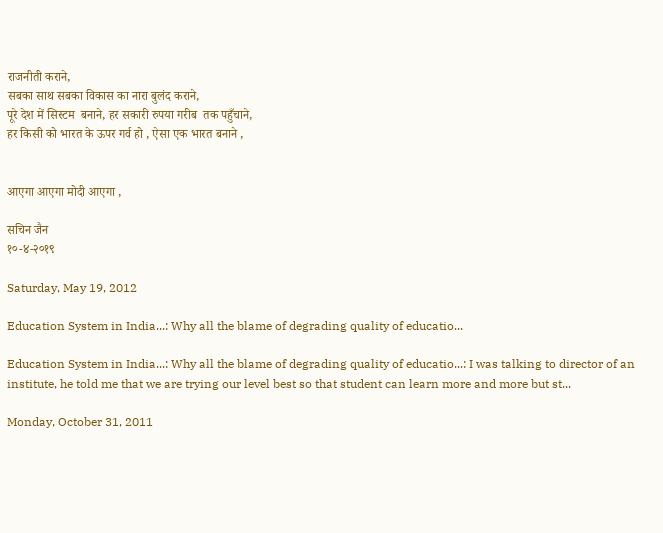राजनीती कराने,
सबका साथ सबका विकास का नारा बुलंद कराने,
पूरे देश में सिस्टम  बनाने, हर सकारी रुपया गरीब  तक पहुँचाने,
हर किसी को भारत के ऊपर गर्व हो , ऐसा एक भारत बनाने ,


आएगा आएगा मोदी आएगा ,

सचिन जैन
१०-४-२०१९

Saturday, May 19, 2012

Education System in India...: Why all the blame of degrading quality of educatio...

Education System in India...: Why all the blame of degrading quality of educatio...: I was talking to director of an institute, he told me that we are trying our level best so that student can learn more and more but st...

Monday, October 31, 2011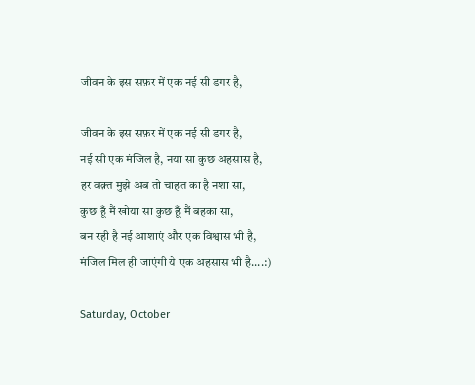जीवन के इस सफ़र में एक नई सी डगर है,

जीवन के इस सफ़र में एक नई सी डगर है,
नई सी एक मंजिल है, नया सा कुछ अहसास है,
हर वक़्त मुझे अब तो चाहत का है नशा सा,
कुछ हूँ मैं खोया सा कुछ हूँ मैं बहका सा,
बन रही है नई आशाएं और एक विश्वास भी है,
मंजिल मिल ही जाएंगी ये एक अहसास भी है....:)

Saturday, October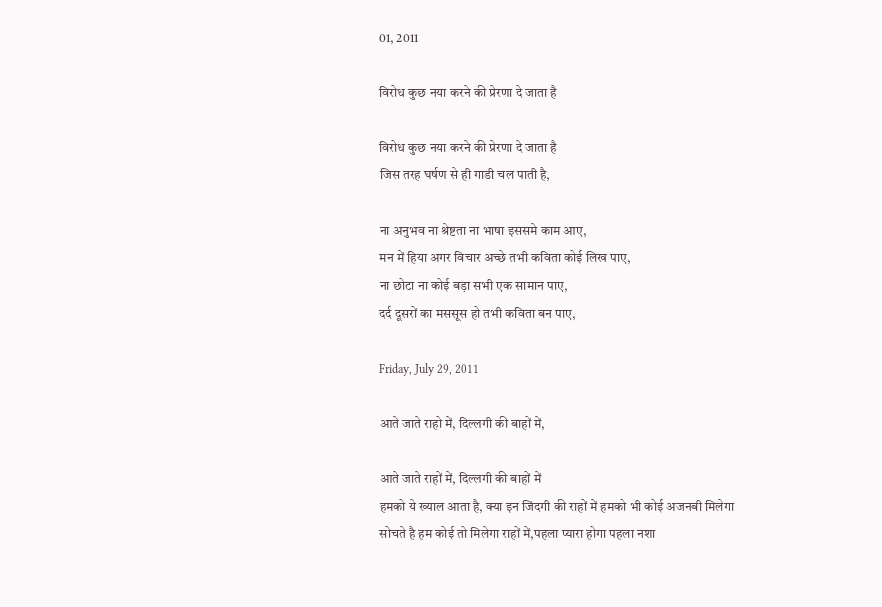01, 2011

विरोध कुछ नया करने की प्रेरणा दे जाता है

विरोध कुछ नया करने की प्रेरणा दे जाता है
जिस तरह घर्षण से ही गाडी चल पाती है,

ना अनुभव ना श्रेष्टता ना भाषा इससमे काम आए,
मन में हिया अगर विचार अच्छे तभी कविता कोई लिख पाए,
ना छोटा ना कोई बड़ा सभी एक सामान पाए,
दर्द दूसरों का मससूस हो तभी कविता बन पाए,

Friday, July 29, 2011

आते जाते राहो में, दिल्लगी की बाहों में,

आते जाते राहों में, दिल्लगी की बाहों में
हमको ये ख्याल आता है, क्या इन जिंदगी की राहों में हमको भी कोई अजनबी मिलेगा
सोचते है हम कोई तो मिलेगा राहों में,पहला प्यारा होगा पहला नशा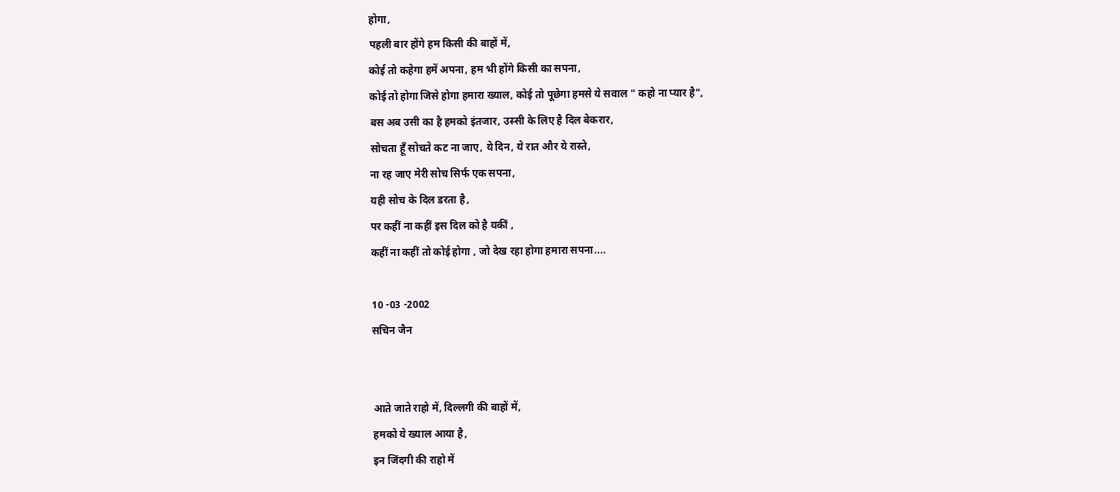होगा,
पहली बार होंगे हम किसी की बाहों में,
कोई तो कहेगा हमें अपना, हम भी होंगे किसी का सपना,
कोई तो होगा जिसे होगा हमारा ख्याल, कोई तो पूछेगा हमसे ये सवाल " कहो ना प्यार है",
बस अब उसी का है हमको इंतजार, उस्सी के लिए है दिल बेकरार,
सोचता हूँ सोचते कट ना जाए, ये दिन, ये रात और ये रास्ते,
ना रह जाए मेरी सोच सिर्फ एक सपना,
यही सोच के दिल डरता है,
पर कहीं ना कहीं इस दिल को है यकीं ,
कहीं ना कहीं तो कोई होगा , जो देख रहा होगा हमारा सपना....

10 -03 -2002
सचिन जैन


आते जाते राहो में, दिल्लगी की बाहों में,
हमको ये ख्याल आया है,
इन जिंदगी की राहो में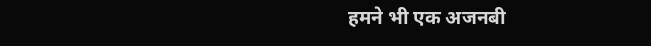हमने भी एक अजनबी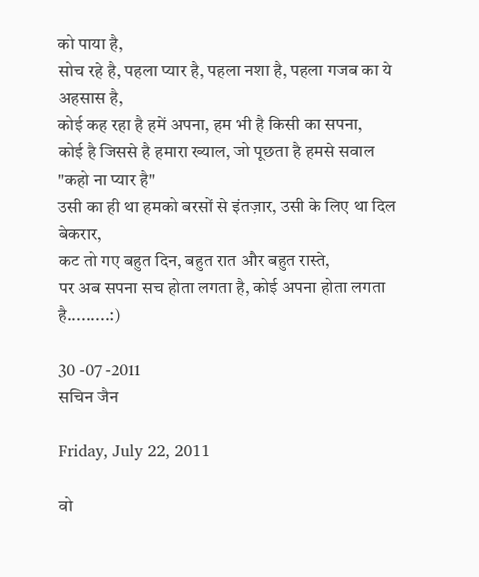को पाया है,
सोच रहे है, पहला प्यार है, पहला नशा है, पहला गजब का ये अहसास है,
कोई कह रहा है हमें अपना, हम भी है किसी का सपना,
कोई है जिससे है हमारा ख्याल, जो पूछता है हमसे सवाल "कहो ना प्यार है"
उसी का ही था हमको बरसों से इंतज़ार, उसी के लिए था दिल बेकरार,
कट तो गए बहुत दिन, बहुत रात और बहुत रास्ते,
पर अब सपना सच होता लगता है, कोई अपना होता लगता है.........:)

30 -07 -2011
सचिन जैन

Friday, July 22, 2011

वो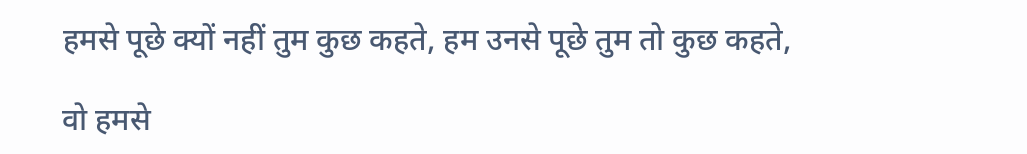हमसे पूछे क्यों नहीं तुम कुछ कहते, हम उनसे पूछे तुम तो कुछ कहते,

वो हमसे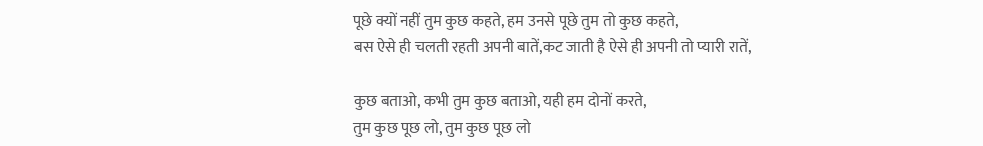पूछे क्यों नहीं तुम कुछ कहते, हम उनसे पूछे तुम तो कुछ कहते,
बस ऐसे ही चलती रहती अपनी बातें,कट जाती है ऐसे ही अपनी तो प्यारी रातें,

कुछ बताओ, कभी तुम कुछ बताओ, यही हम दोनों करते,
तुम कुछ पूछ लो, तुम कुछ पूछ लो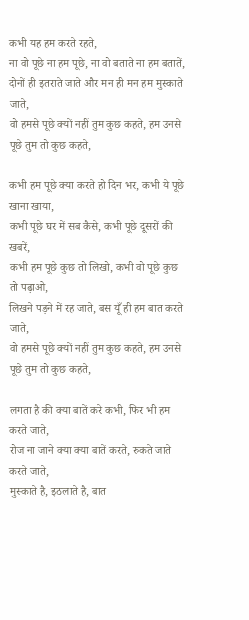कभी यह हम करते रहते,
ना वो पूछे ना हम पूछे, ना वो बताते ना हम बतातें,
दोनों ही इतराते जाते और मन ही मन हम मुस्काते जाते,
वो हमसे पूछे क्यों नहीं तुम कुछ कहते, हम उनसे पूछे तुम तो कुछ कहते,

कभी हम पूछे क्या करते हो दिन भर, कभी ये पूछे खाना खाया,
कभी पूछे घर में सब कैसे, कभी पूछे दूसरों की खबरें,
कभी हम पूछे कुछ तो लिखो, कभी वो पूछे कुछ तो पढ़ाओ,
लिखने पड़ने में रह जाते, बस यूँ ही हम बात करते जाते,
वो हमसे पूछे क्यों नहीं तुम कुछ कहते, हम उनसे पूछे तुम तो कुछ कहते,

लगता है की क्या बातें करे कभी, फिर भी हम करते जाते,
रोज ना जाने क्या क्या बातें करते, रुकते जाते करते जाते,
मुस्काते है, इठलाते है, बात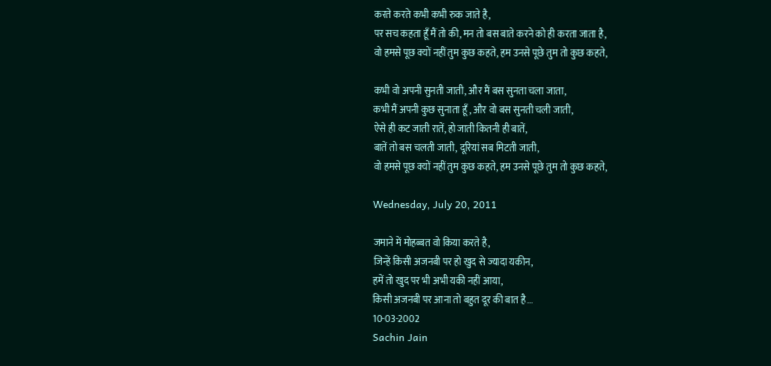करते करते कभी कभी रुक जाते है,
पर सच कहता हूँ मैं तो की, मन तो बस बाते करने को ही करता जाता है,
वो हमसे पूछ क्यों नहीं तुम कुछ कहते, हम उनसे पूछे तुम तो कुछ कहते,

कभी वो अपनी सुनती जाती, और मैं बस सुनता चला जाता,
कभी मैं अपनी कुछ सुनाता हूँ , और वो बस सुनती चली जाती,
ऐसे ही कट जाती रातें, हो जाती कितनी ही बातें,
बातें तो बस चलती जाती, दूरियां सब मिटती जाती,
वो हमसे पूछ क्यों नहीं तुम कुछ कहते, हम उनसे पूछे तुम तो कुछ कहते,

Wednesday, July 20, 2011

जमाने में मोहब्बत वो किया करते है,
जिन्हें किसी अजनबी पर हो खुद से ज्यादा यकीन,
हमें तो खुद पर भी अभी यकी नहीं आया,
किसी अजनबी पर आना तो बहुत दूर की बात है...
10-03-2002
Sachin Jain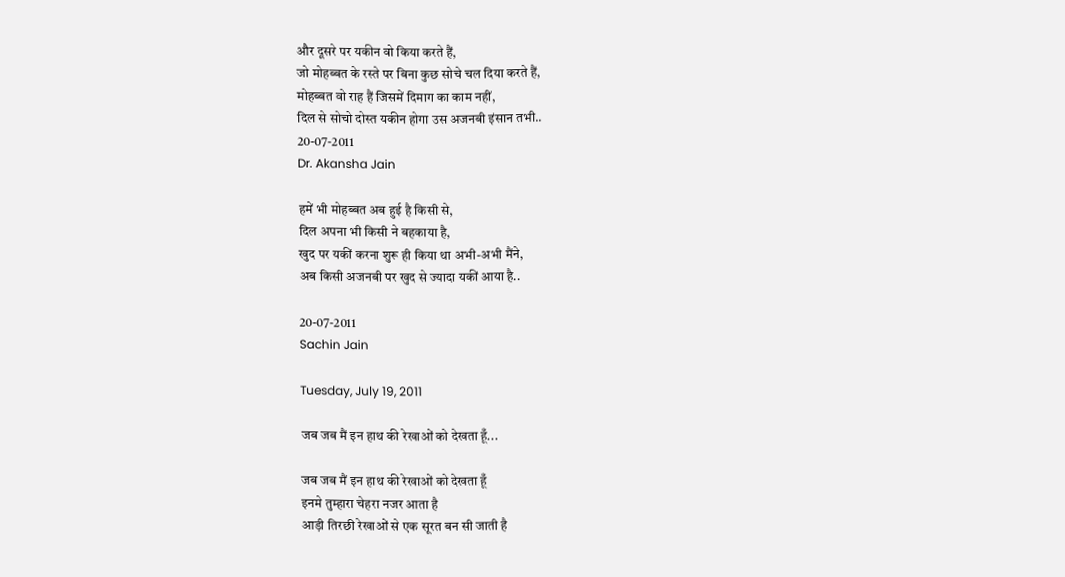और दूसरे पर यकीन वो किया करते हैं,
जो मोहब्बत के रस्ते पर बिना कुछ सोचे चल दिया करते हैं,
मोहब्बत वो राह हैं जिसमें दिमाग का काम नहीं,
दिल से सोचो दोस्त यकीन होगा उस अजनबी इंसान तभी..
20-07-2011
Dr. Akansha Jain

हमें भी मोहब्बत अब हुई है किसी से,
दिल अपना भी किसी ने बहकाया है,
खुद पर यकीं करना शुरू ही किया था अभी-अभी मैंने,
अब किसी अजनबी पर खुद से ज्यादा यकीं आया है..

20-07-2011
Sachin Jain

Tuesday, July 19, 2011

जब जब मैं इन हाथ की रेखाओं को देखता हूँ...

जब जब मैं इन हाथ की रेखाओं को देखता हूँ
इनमे तुम्हारा चेहरा नजर आता है
आड़ी तिरछी रेखाओं से एक सूरत बन सी जाती है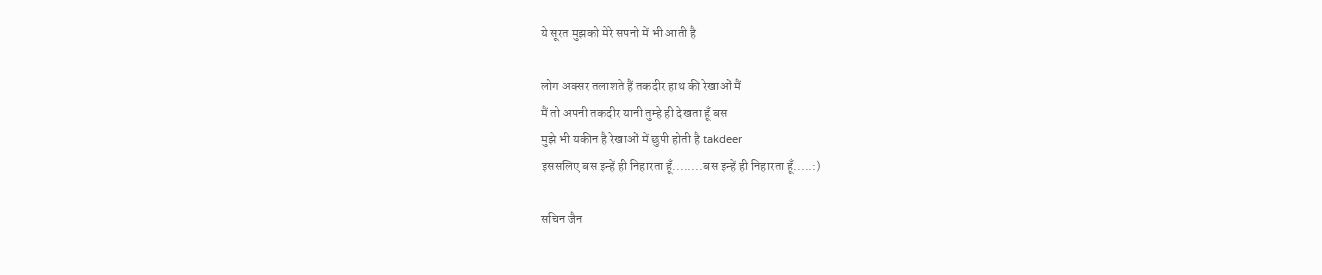ये सूरत मुझको मेरे सपनो में भी आती है

लोग अक्सर तलाशते हैं तकदीर हाथ की रेखाओं मैं
मैं तो अपनी तकदीर यानी तुम्हे ही देखता हूँ बस
मुझे भी यकीन है रेखाओं में छुपी होती है takdeer
इससलिए बस इन्हें ही निहारता हूँ........बस इन्हें ही निहारता हूँ.....:)

सचिन जैन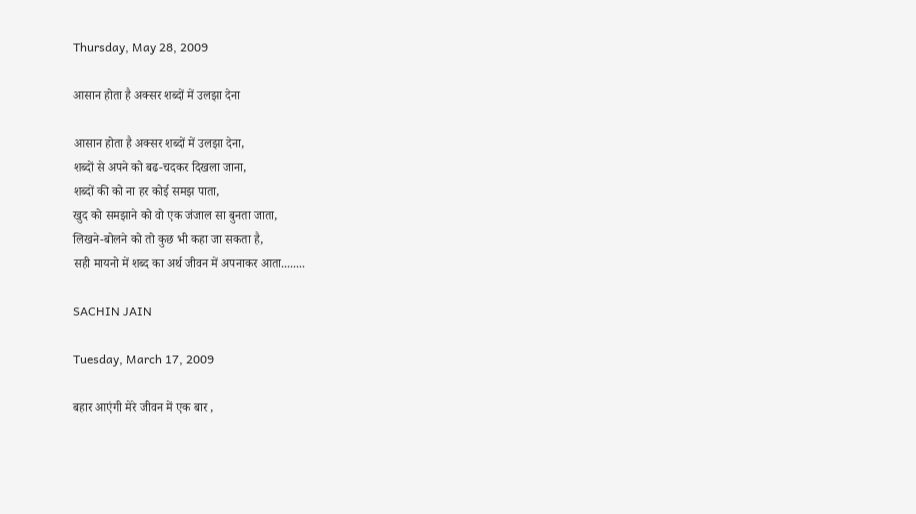Thursday, May 28, 2009

आसान होता है अक्सर शब्दों में उलझा देना

आसान होता है अक्सर शब्दों में उलझा देना,
शब्दों से अपने को बढ-चदकर दिखला जाना,
शब्दों की को ना हर कोई समझ पाता,
खुद को समझाने को वो एक जंजाल सा बुनता जाता,
लिखने-बोलने को तो कुछ भी कहा जा सकता है,
सही मायनो में शब्द का अर्थ जीवन में अपनाकर आता........

SACHIN JAIN

Tuesday, March 17, 2009

बहार आएंगी मेरे जीवन में एक बार ,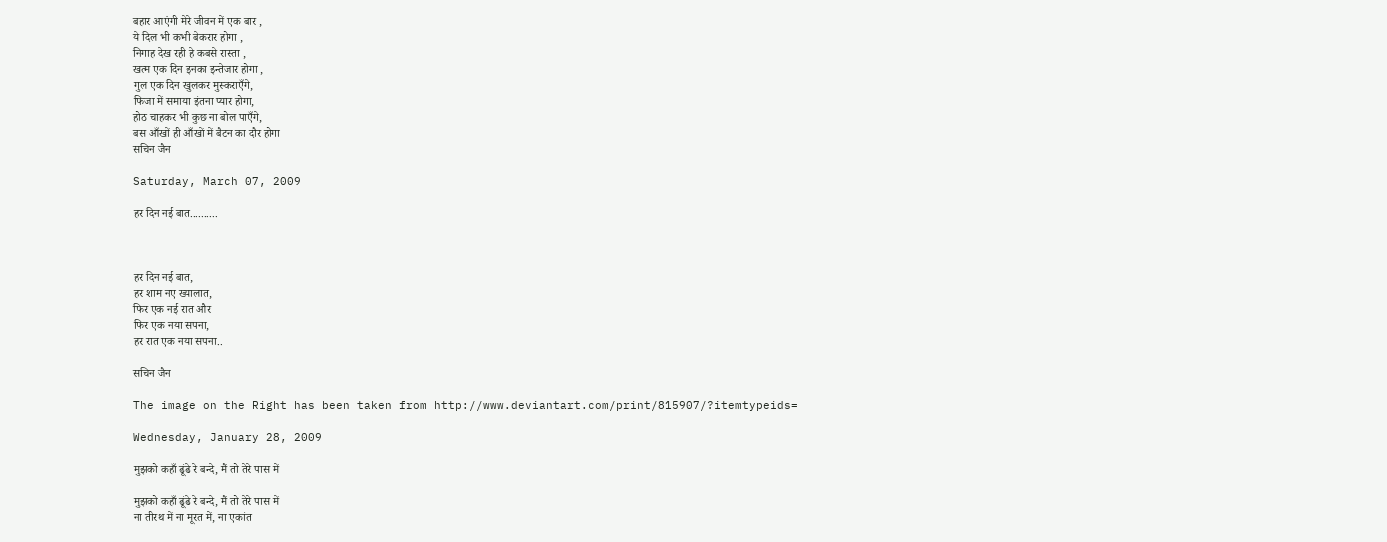बहार आएंगी मेरे जीवन में एक बार ,
ये दिल भी कभी बेकरार होगा ,
निगाह देख रही हे कबसे रास्ता ,
खत्म एक दिन इनका इन्तेजार होगा ,
गुल एक दिन खुलकर मुस्कराएँगे,
फिजा में समाया इंतना प्यार होगा,
होठ चाहकर भी कुछ ना बोल पाएँगे,
बस आँखों ही आँखों में बैटन का दौर होगा
सचिन जैन

Saturday, March 07, 2009

हर दिन नई बात..........



हर दिन नई बात,
हर शाम नए ख्यालात,
फिर एक नई रात और
फिर एक नया सपना,
हर रात एक नया सपना..

सचिन जैन

The image on the Right has been taken from http://www.deviantart.com/print/815907/?itemtypeids=

Wednesday, January 28, 2009

मुझको कहाँ ढूंढे रे बन्दे, मैं तो तेरे पास में

मुझको कहाँ ढूंढे रे बन्दे, मैं तो तेरे पास में
ना तीरथ में ना मूरत में, ना एकांत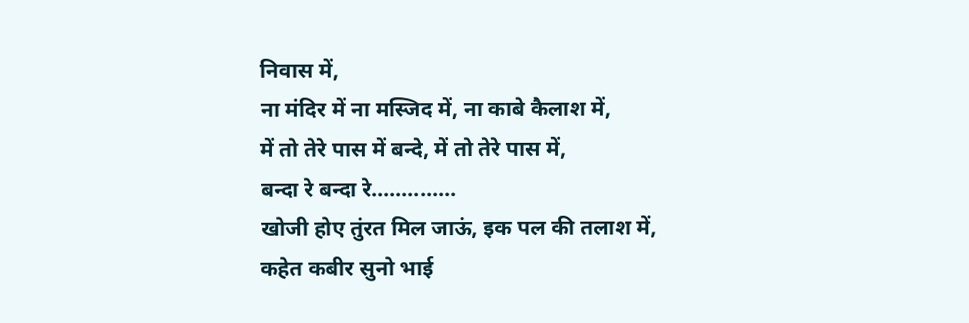निवास में,
ना मंदिर में ना मस्जिद में, ना काबे कैलाश में,
में तो तेरे पास में बन्दे, में तो तेरे पास में,
बन्दा रे बन्दा रे..............
खोजी होए तुंरत मिल जाऊं, इक पल की तलाश में,
कहेत कबीर सुनो भाई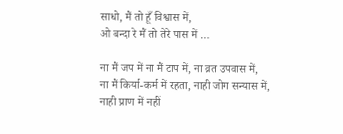साधो, मैं तो हूँ विश्वास में,
ओ बन्दा रे मैं तो तेरे पास में …

ना मैं जप में ना मैं टाप में, ना व्रत उपवास में,
ना मैं किर्या-कर्म में रहता, नाही जोग सन्यास में,
नाही प्राण में नहीं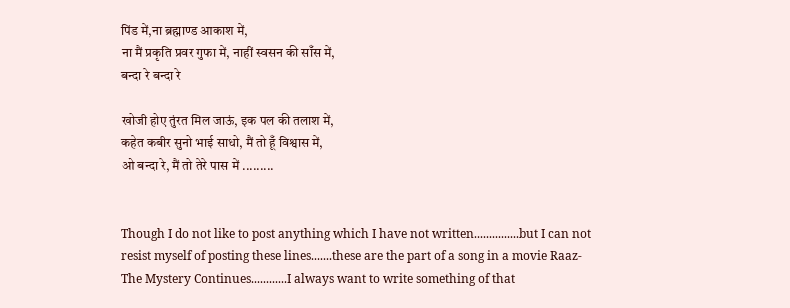पिंड में,ना ब्रह्माण्ड आकाश में,
ना मैं प्रकृति प्रवर गुफा में, नाहीं स्वसन की साँस में,
बन्दा रे बन्दा रे

खोजी होए तुंरत मिल जाऊं, इक पल की तलाश में,
कहेत कबीर सुनो भाई साधो, मैं तो हूँ विश्वास में,
ओ बन्दा रे, मैं तो तेरे पास में .........


Though I do not like to post anything which I have not written...............but I can not resist myself of posting these lines.......these are the part of a song in a movie Raaz-The Mystery Continues............I always want to write something of that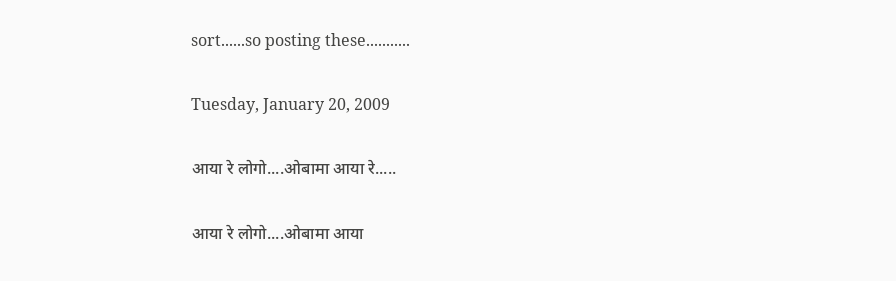sort......so posting these...........

Tuesday, January 20, 2009

आया रे लोगो....ओबामा आया रे.....

आया रे लोगो....ओबामा आया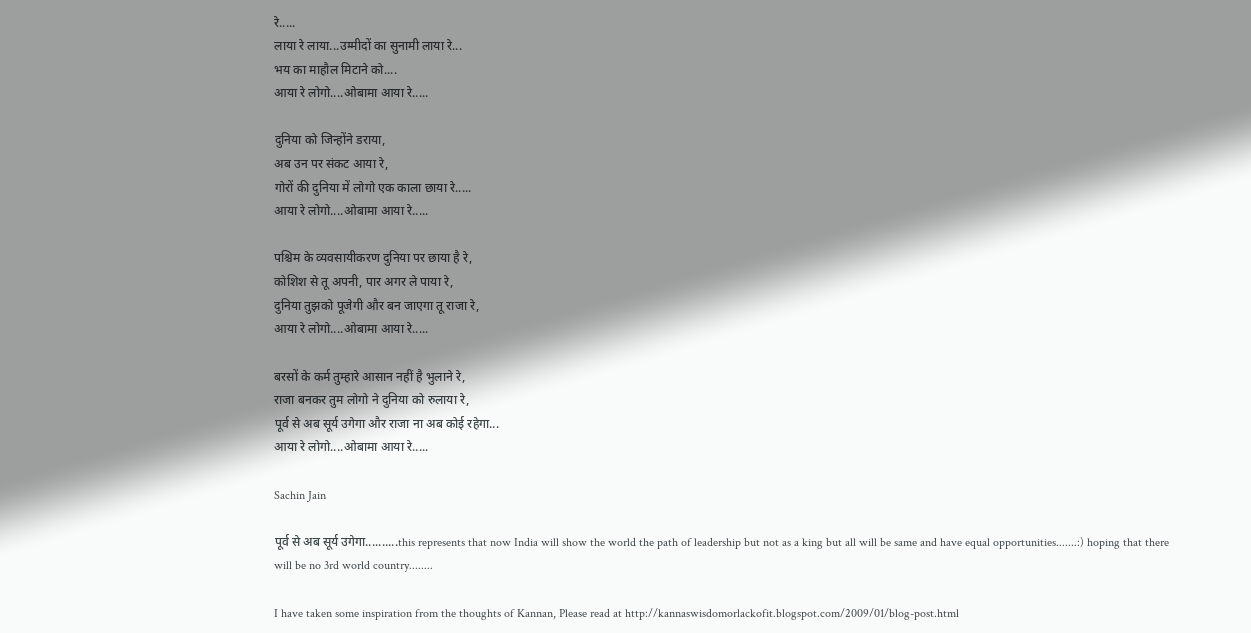रे.....
लाया रे लाया...उम्मीदों का सुनामी लाया रे...
भय का माहौल मिटाने को....
आया रे लोगो....ओबामा आया रे.....

दुनिया को जिन्होंने डराया,
अब उन पर संकट आया रे,
गोरों की दुनिया में लोगो एक काला छाया रे.....
आया रे लोगो....ओबामा आया रे.....

पश्चिम के व्यवसायीकरण दुनिया पर छाया है रे,
कोशिश से तू अपनी, पार अगर ले पाया रे,
दुनिया तुझको पूजेगी और बन जाएगा तू राजा रे,
आया रे लोगो....ओबामा आया रे.....

बरसों के कर्म तुम्हारे आसान नहीं है भुलाने रे,
राजा बनकर तुम लोगो ने दुनिया को रुलाया रे,
पूर्व से अब सूर्य उगेगा और राजा ना अब कोई रहेगा...
आया रे लोगो....ओबामा आया रे.....

Sachin Jain

पूर्व से अब सूर्य उगेगा..........this represents that now India will show the world the path of leadership but not as a king but all will be same and have equal opportunities.......:) hoping that there will be no 3rd world country........

I have taken some inspiration from the thoughts of Kannan, Please read at http://kannaswisdomorlackofit.blogspot.com/2009/01/blog-post.html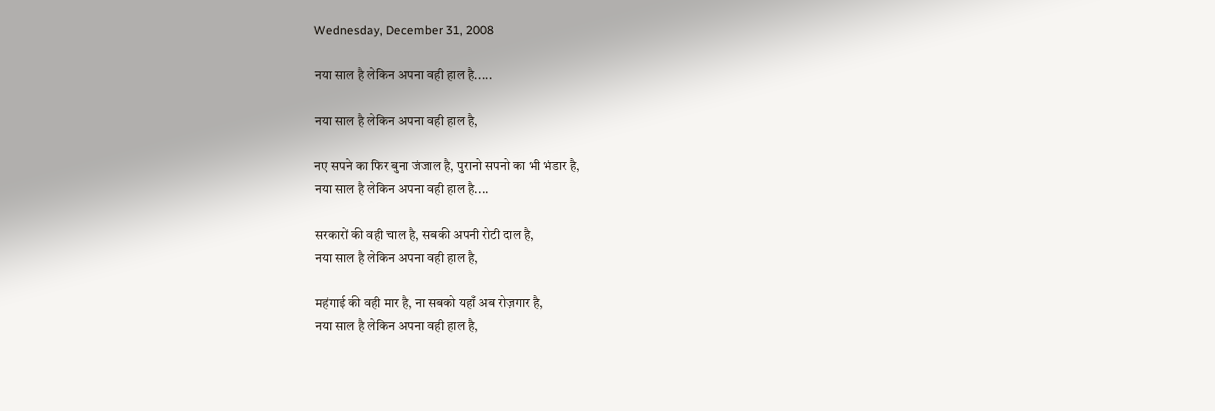Wednesday, December 31, 2008

नया साल है लेकिन अपना वही हाल है.....

नया साल है लेकिन अपना वही हाल है,

नए सपने का फिर बुना जंजाल है, पुरानो सपनो का भी भंडार है,
नया साल है लेकिन अपना वही हाल है....

सरकारों की वही चाल है, सबकी अपनी रोटी दाल है,
नया साल है लेकिन अपना वही हाल है,

महंगाई की वही मार है, ना सबको यहाँ अब रोज़गार है,
नया साल है लेकिन अपना वही हाल है,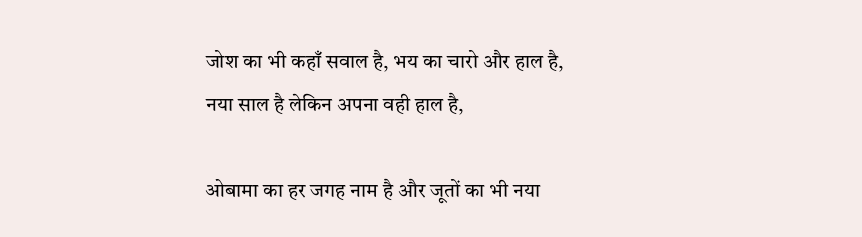जोश का भी कहाँ सवाल है, भय का चारो और हाल है,
नया साल है लेकिन अपना वही हाल है,

ओबामा का हर जगह नाम है और जूतों का भी नया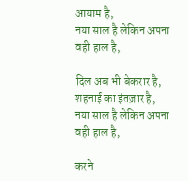आयाम है,
नया साल है लेकिन अपना वही हाल है,

दिल अब भी बेकरार है, शहनाई का इंतज़ार है,
नया साल है लेकिन अपना वही हाल है,

करने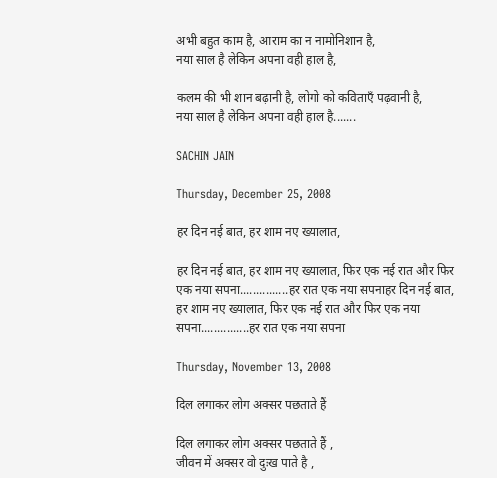अभी बहुत काम है, आराम का न नामोनिशान है,
नया साल है लेकिन अपना वही हाल है,

कलम की भी शान बढ़ानी है, लोगो को कविताएँ पढ़वानी है,
नया साल है लेकिन अपना वही हाल है.......

SACHIN JAIN

Thursday, December 25, 2008

हर दिन नई बात, हर शाम नए ख्यालात,

हर दिन नई बात, हर शाम नए ख्यालात, फिर एक नई रात और फिर एक नया सपना...............हर रात एक नया सपनाहर दिन नई बात, हर शाम नए ख्यालात, फिर एक नई रात और फिर एक नया सपना...............हर रात एक नया सपना

Thursday, November 13, 2008

दिल लगाकर लोग अक्सर पछताते हैं

दिल लगाकर लोग अक्सर पछताते हैं ,
जीवन में अक्सर वो दुःख पाते है ,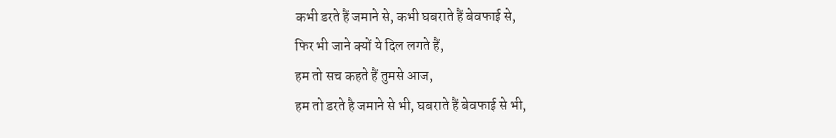कभी डरते हैं जमाने से, कभी घबराते हैं बेवफाई से,
फिर भी जाने क्यों ये दिल लगते हैं,
हम तो सच कहते हैं तुमसे आज,
हम तो डरते है जमाने से भी, घबराते हैं बेवफाई से भी,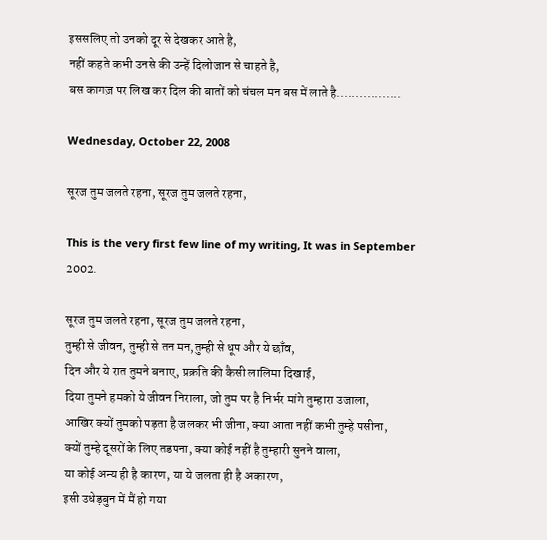इससलिए तो उनको दूर से देखकर आते है,
नहीं कहते कभी उनसे की उन्हें दिलोजान से चाहते है,
बस कागज़ पर लिख कर दिल की बातों को चंचल मन बस में लाते है.................

Wednesday, October 22, 2008

सूरज तुम जलते रहना, सूरज तुम जलते रहना,

This is the very first few line of my writing, It was in September 2002.

सूरज तुम जलते रहना, सूरज तुम जलते रहना,
तुम्ही से जीवन, तुम्ही से तन मन,तुम्ही से धूप और ये छाँव,
दिन और ये रात तुमने बनाए, प्रक्रति की कैसी लालिमा दिखाई,
दिया तुमने हमको ये जीवन निराला, जो तुम पर है निर्भर मांगे तुम्हारा उजाला,
आखिर क्यों तुमको पड़ता है जलकर भी जीना, क्या आता नहीं कभी तुम्हे पसीना,
क्यों तुम्हे दूसरों के लिए तडपना, क्या कोई नहीं है तुम्हारी सुनने वाला,
या कोई अन्य ही है कारण, या ये जलता ही है अकारण,
इसी उधेड़बुन में मैं हो गया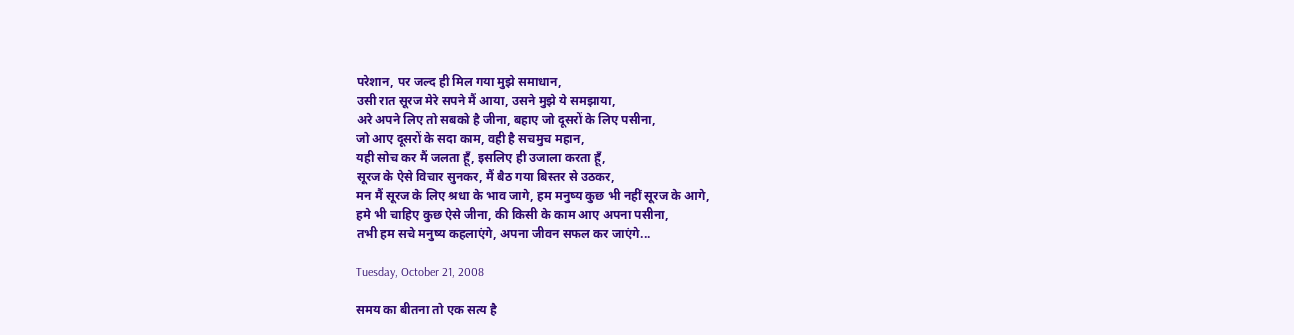परेशान, पर जल्द ही मिल गया मुझे समाधान,
उसी रात सूरज मेरे सपने मैं आया, उसने मुझे ये समझाया,
अरे अपने लिए तो सबको है जीना, बहाए जो दूसरों के लिए पसीना,
जो आए दूसरों के सदा काम, वही है सचमुच महान,
यही सोच कर मैं जलता हूँ, इसलिए ही उजाला करता हूँ,
सूरज के ऐसे विचार सुनकर, मैं बैठ गया बिस्तर से उठकर,
मन मैं सूरज के लिए श्रधा के भाव जागे, हम मनुष्य कुछ भी नहीं सूरज के आगे,
हमे भी चाहिए कुछ ऐसे जीना, की किसी के काम आए अपना पसीना,
तभी हम सचे मनुष्य कहलाएंगे, अपना जीवन सफल कर जाएंगे...

Tuesday, October 21, 2008

समय का बीतना तो एक सत्य है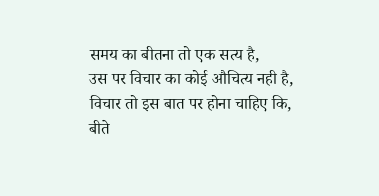समय का बीतना तो एक सत्य है,
उस पर विचार का कोई औचित्‍य नही है,
विचार तो इस बात पर होना चाहिए कि,
बीते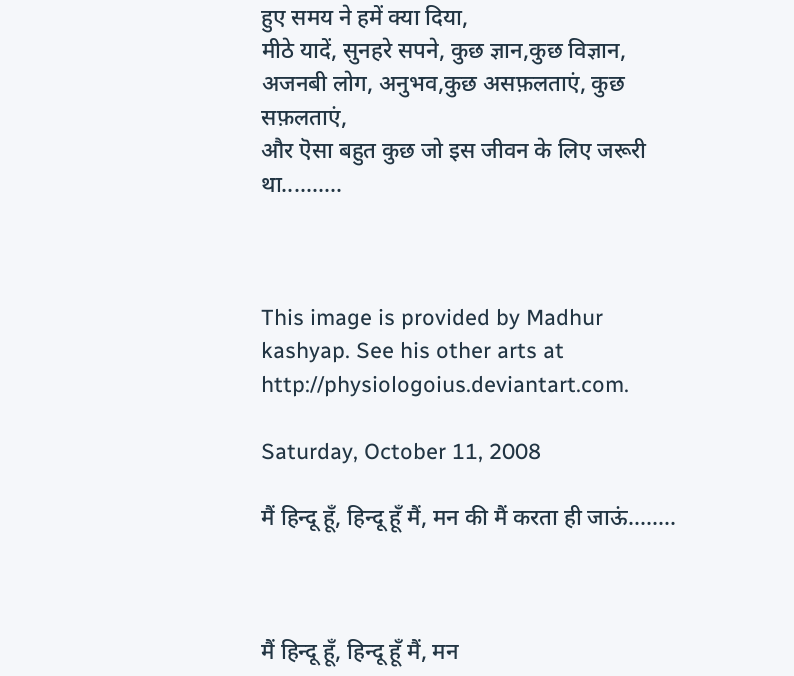हुए समय ने हमें क्या दिया,
मीठे यादें, सुनहरे सपने, कुछ ज्ञान,कुछ विज्ञान,
अजनबी लोग, अनुभव,कुछ असफ़लताएं, कुछ सफ़लताएं,
और ऎसा बहुत कुछ जो इस जीवन के लिए जरूरी था..........



This image is provided by Madhur kashyap. See his other arts at http://physiologoius.deviantart.com.

Saturday, October 11, 2008

मैं हिन्दू हूँ, हिन्दू हूँ मैं, मन की मैं करता ही जाऊं........



मैं हिन्दू हूँ, हिन्दू हूँ मैं, मन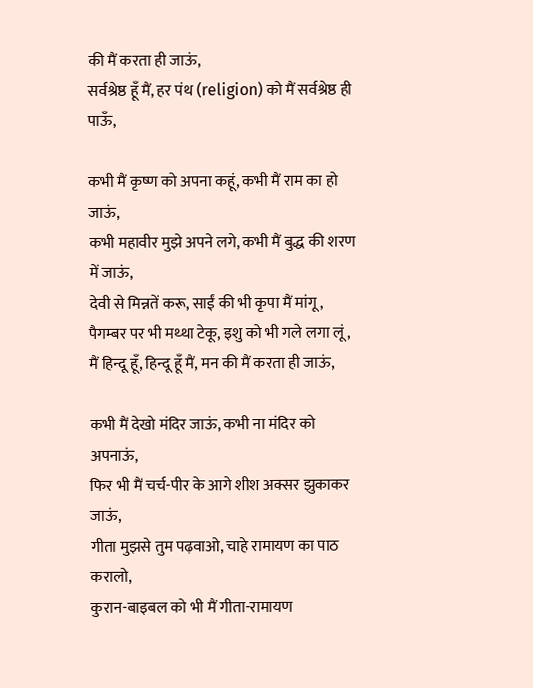की मैं करता ही जाऊं,
सर्वश्रेष्ठ हूँ मैं, हर पंथ (religion) को मैं सर्वश्रेष्ठ ही पाऊँ,

कभी मैं कृष्ण को अपना कहूं, कभी मैं राम का हो जाऊं,
कभी महावीर मुझे अपने लगे, कभी मैं बुद्ध की शरण में जाऊं,
देवी से मिन्नतें करू, साईं की भी कृपा मैं मांगू,
पैगम्बर पर भी मथ्था टेकू, इशु को भी गले लगा लूं,
मैं हिन्दू हूँ, हिन्दू हूँ मैं, मन की मैं करता ही जाऊं,

कभी मैं देखो मंदिर जाऊं, कभी ना मंदिर को अपनाऊं,
फिर भी मैं चर्च-पीर के आगे शीश अक्सर झुकाकर जाऊं,
गीता मुझसे तुम पढ़वाओ, चाहे रामायण का पाठ करालो,
कुरान-बाइबल को भी मैं गीता-रामायण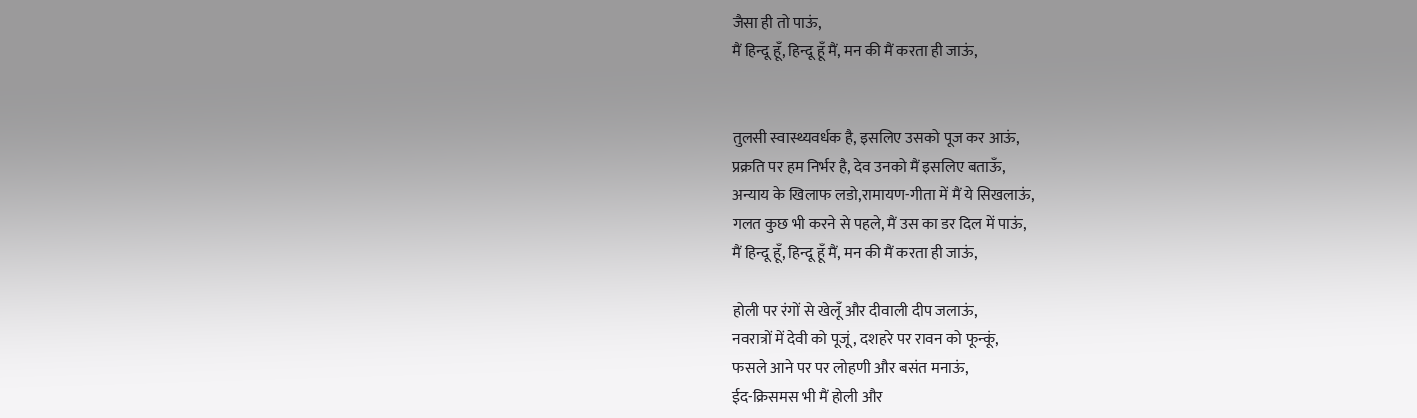जैसा ही तो पाऊं,
मैं हिन्दू हूँ, हिन्दू हूँ मैं, मन की मैं करता ही जाऊं,


तुलसी स्वास्थ्यवर्धक है, इसलिए उसको पूज कर आऊं,
प्रक्रति पर हम निर्भर है, देव उनको मैं इसलिए बताऊँ,
अन्याय के खिलाफ लडो,रामायण-गीता में मैं ये सिखलाऊं,
गलत कुछ भी करने से पहले, मैं उस का डर दिल में पाऊं,
मैं हिन्दू हूँ, हिन्दू हूँ मैं, मन की मैं करता ही जाऊं,

होली पर रंगों से खेलूँ और दीवाली दीप जलाऊं,
नवरात्रों में देवी को पूजूं, दशहरे पर रावन को फून्कूं,
फसले आने पर पर लोहणी और बसंत मनाऊं,
ईद-क्रिसमस भी मैं होली और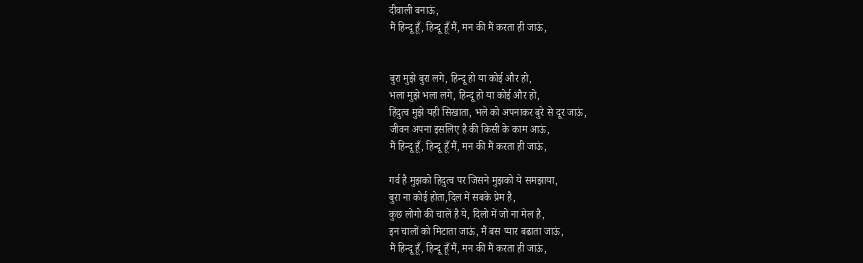दीवाली बनाऊं,
मैं हिन्दू हूँ, हिन्दू हूँ मैं, मन की मैं करता ही जाऊं,


बुरा मुझे बुरा लगे, हिन्दू हो या कोई और हो,
भला मुझे भला लगे, हिन्दू हो या कोई और हो,
हिंदुत्व मुझे यही सिखाता, भले को अपनाकर बुरे से दूर जाऊं,
जीवन अपना इसलिए है की किसी के काम आऊं,
मैं हिन्दू हूँ, हिन्दू हूँ मैं, मन की मैं करता ही जाऊं,

गर्व है मुझको हिदुत्व पर जिसने मुझको ये समझाया,
बुरा ना कोई होता,दिल में सबके प्रेम है,
कुछ लोगो की चालें है ये, दिलो में जो ना मेल है,
इन चालों को मिटाता जाऊं, मैं बस प्यार बढाता जाऊं,
मैं हिन्दू हूँ, हिन्दू हूँ मैं, मन की मैं करता ही जाऊं,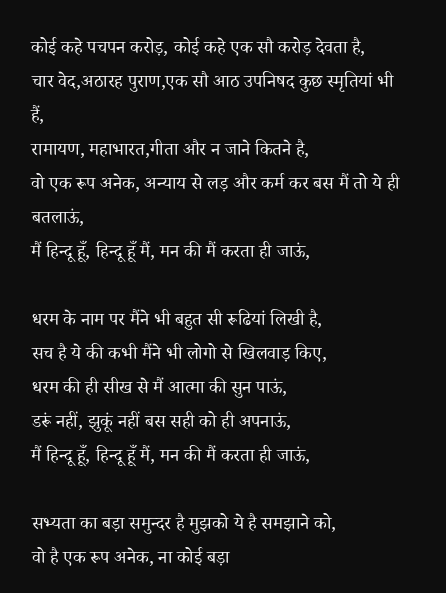कोई कहे पचपन करोड़, कोई कहे एक सौ करोड़ देवता है,
चार वेद,अठारह पुराण,एक सौ आठ उपनिषद कुछ स्मृतियां भी हैं,
रामायण, महाभारत,गीता और न जाने कितने है,
वो एक रूप अनेक, अन्याय से लड़ और कर्म कर बस मैं तो ये ही बतलाऊं,
मैं हिन्दू हूँ, हिन्दू हूँ मैं, मन की मैं करता ही जाऊं,

धरम के नाम पर मैंने भी बहुत सी रूढियां लिखी है,
सच है ये की कभी मैंने भी लोगो से खिलवाड़ किए,
धरम की ही सीख से मैं आत्मा की सुन पाऊं,
डरूं नहीं, झुकूं नहीं बस सही को ही अपनाऊं,
मैं हिन्दू हूँ, हिन्दू हूँ मैं, मन की मैं करता ही जाऊं,

सभ्यता का बड़ा समुन्दर है मुझको ये है समझाने को,
वो है एक रूप अनेक, ना कोई बड़ा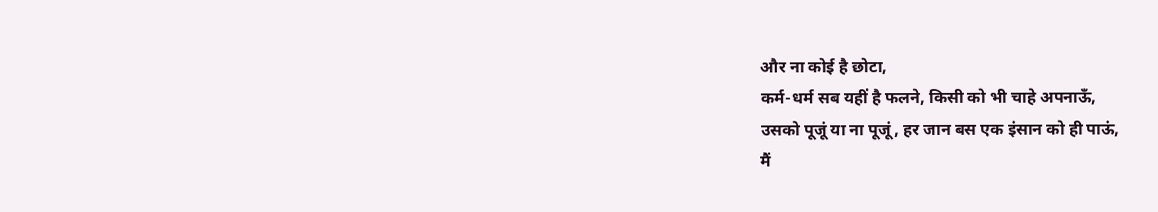और ना कोई है छोटा,
कर्म-धर्म सब यहीं है फलने, किसी को भी चाहे अपनाऊँ,
उसको पूजूं या ना पूजूं, हर जान बस एक इंसान को ही पाऊं,
मैं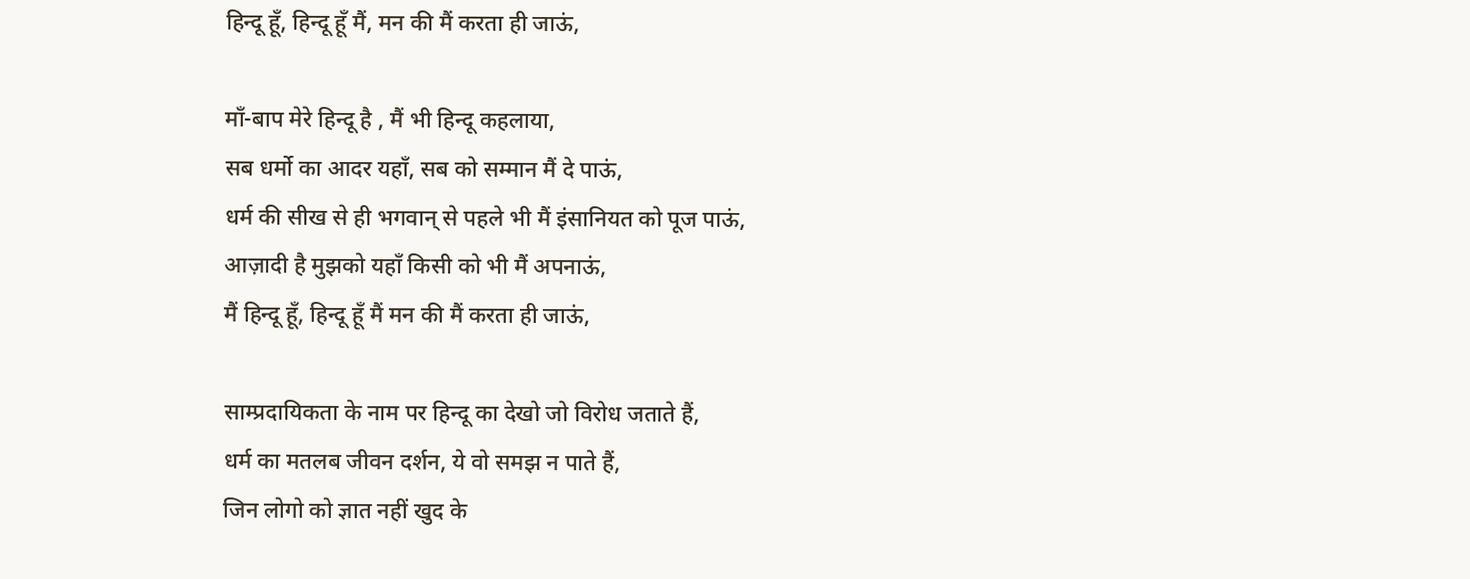हिन्दू हूँ, हिन्दू हूँ मैं, मन की मैं करता ही जाऊं,

माँ-बाप मेरे हिन्दू है , मैं भी हिन्दू कहलाया,
सब धर्मो का आदर यहाँ, सब को सम्मान मैं दे पाऊं,
धर्म की सीख से ही भगवान् से पहले भी मैं इंसानियत को पूज पाऊं,
आज़ादी है मुझको यहाँ किसी को भी मैं अपनाऊं,
मैं हिन्दू हूँ, हिन्दू हूँ मैं मन की मैं करता ही जाऊं,

साम्प्रदायिकता के नाम पर हिन्दू का देखो जो विरोध जताते हैं,
धर्म का मतलब जीवन दर्शन, ये वो समझ न पाते हैं,
जिन लोगो को ज्ञात नहीं खुद के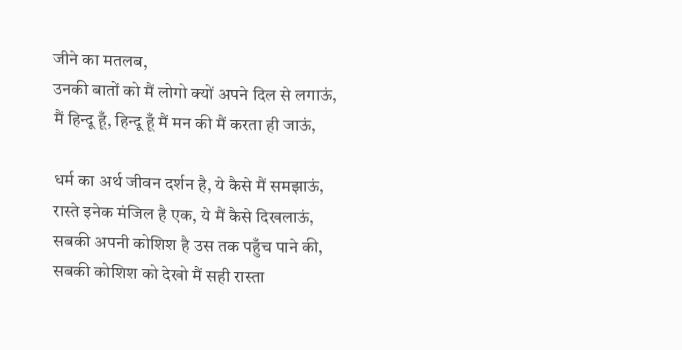जीने का मतलब,
उनकी बातों को मैं लोगो क्यों अपने दिल से लगाऊं,
मैं हिन्दू हूँ, हिन्दू हूँ मैं मन की मैं करता ही जाऊं,

धर्म का अर्थ जीवन दर्शन है, ये कैसे मैं समझाऊं,
रास्ते इनेक मंजिल है एक, ये मैं कैसे दिखलाऊं,
सबकी अपनी कोशिश है उस तक पहुँच पाने की,
सबकी कोशिश को देखो मैं सही रास्ता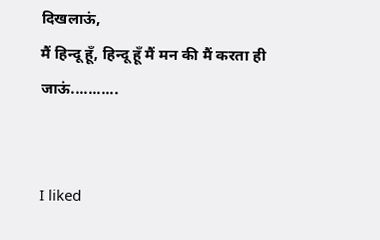दिखलाऊं,
मैं हिन्दू हूँ, हिन्दू हूँ मैं मन की मैं करता ही जाऊं...........


I liked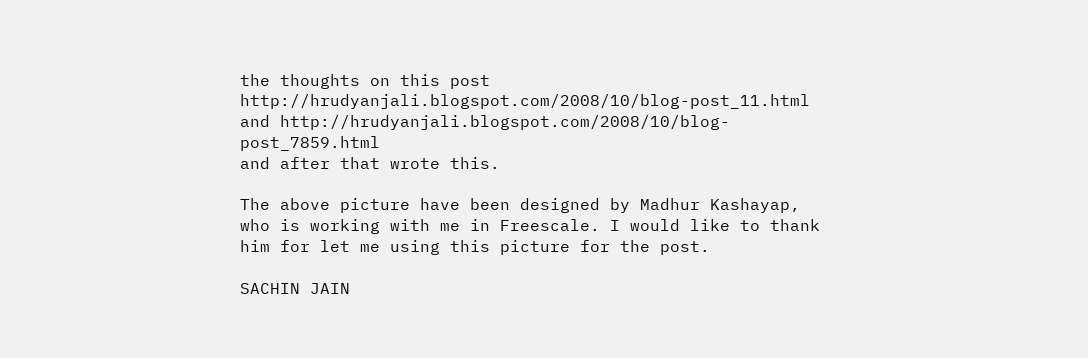the thoughts on this post http://hrudyanjali.blogspot.com/2008/10/blog-post_11.html and http://hrudyanjali.blogspot.com/2008/10/blog-post_7859.html
and after that wrote this.

The above picture have been designed by Madhur Kashayap, who is working with me in Freescale. I would like to thank him for let me using this picture for the post.

SACHIN JAIN